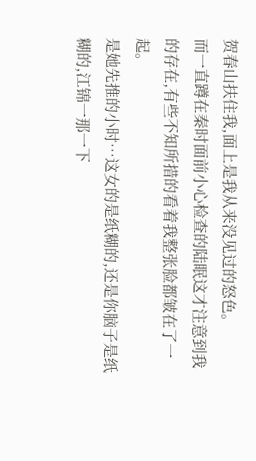贺春山扶住我,面上是我从来没见过的怒色。
而一直蹲在秦时面前小心检查的陆眠这才注意到我的存在,有些不知所措的看着我整张脸都皱在了一起。
是她先推的小时…这女的是纸糊的,还是你脑子是纸糊的,江锦一那一下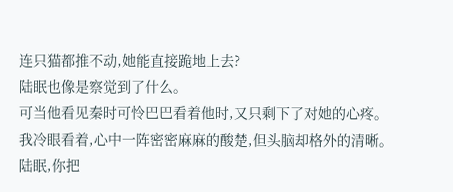连只猫都推不动,她能直接跪地上去?
陆眠也像是察觉到了什么。
可当他看见秦时可怜巴巴看着他时,又只剩下了对她的心疼。
我冷眼看着,心中一阵密密麻麻的酸楚,但头脑却格外的清晰。
陆眠,你把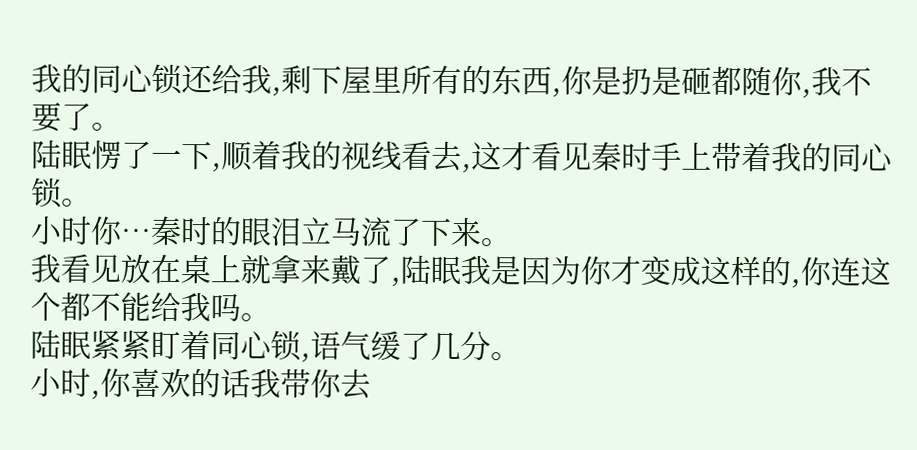我的同心锁还给我,剩下屋里所有的东西,你是扔是砸都随你,我不要了。
陆眠愣了一下,顺着我的视线看去,这才看见秦时手上带着我的同心锁。
小时你…秦时的眼泪立马流了下来。
我看见放在桌上就拿来戴了,陆眠我是因为你才变成这样的,你连这个都不能给我吗。
陆眠紧紧盯着同心锁,语气缓了几分。
小时,你喜欢的话我带你去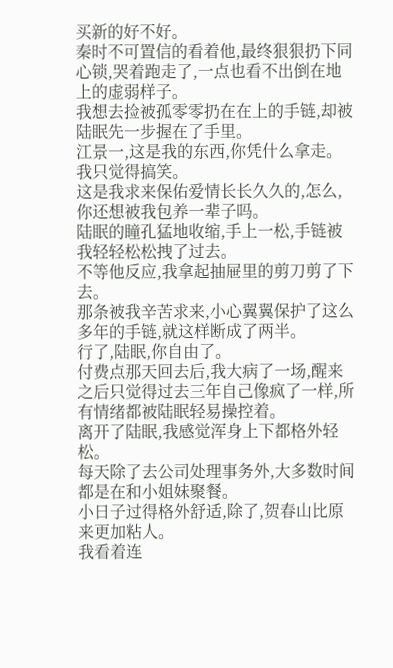买新的好不好。
秦时不可置信的看着他,最终狠狠扔下同心锁,哭着跑走了,一点也看不出倒在地上的虚弱样子。
我想去捡被孤零零扔在在上的手链,却被陆眠先一步握在了手里。
江景一,这是我的东西,你凭什么拿走。
我只觉得搞笑。
这是我求来保佑爱情长长久久的,怎么,你还想被我包养一辈子吗。
陆眠的瞳孔猛地收缩,手上一松,手链被我轻轻松松拽了过去。
不等他反应,我拿起抽屉里的剪刀剪了下去。
那条被我辛苦求来,小心翼翼保护了这么多年的手链,就这样断成了两半。
行了,陆眠,你自由了。
付费点那天回去后,我大病了一场,醒来之后只觉得过去三年自己像疯了一样,所有情绪都被陆眠轻易操控着。
离开了陆眠,我感觉浑身上下都格外轻松。
每天除了去公司处理事务外,大多数时间都是在和小姐妹聚餐。
小日子过得格外舒适,除了,贺春山比原来更加粘人。
我看着连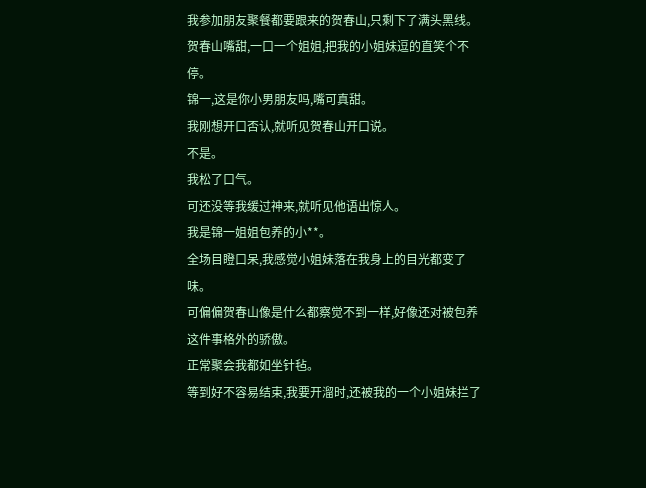我参加朋友聚餐都要跟来的贺春山,只剩下了满头黑线。
贺春山嘴甜,一口一个姐姐,把我的小姐妹逗的直笑个不停。
锦一,这是你小男朋友吗,嘴可真甜。
我刚想开口否认,就听见贺春山开口说。
不是。
我松了口气。
可还没等我缓过神来,就听见他语出惊人。
我是锦一姐姐包养的小**。
全场目瞪口呆,我感觉小姐妹落在我身上的目光都变了味。
可偏偏贺春山像是什么都察觉不到一样,好像还对被包养这件事格外的骄傲。
正常聚会我都如坐针毡。
等到好不容易结束,我要开溜时,还被我的一个小姐妹拦了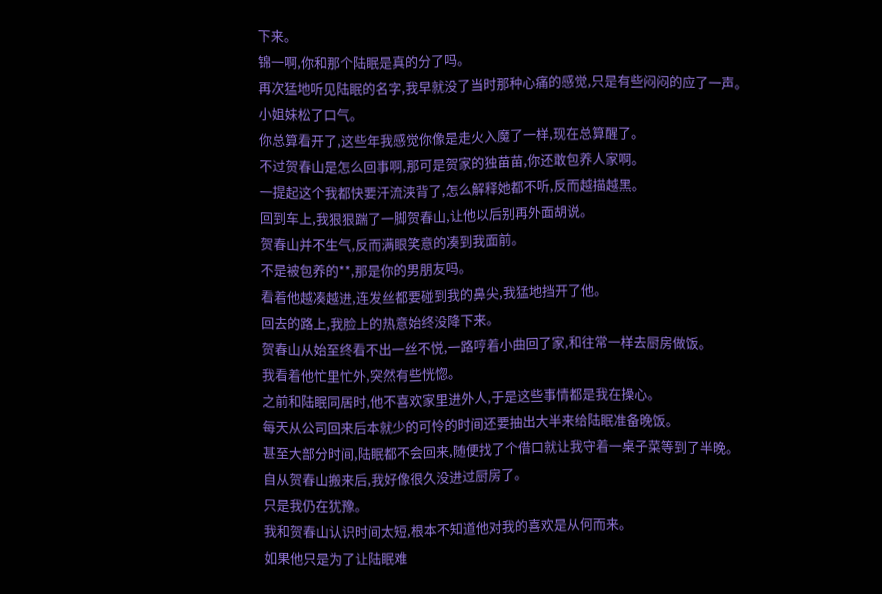下来。
锦一啊,你和那个陆眠是真的分了吗。
再次猛地听见陆眠的名字,我早就没了当时那种心痛的感觉,只是有些闷闷的应了一声。
小姐妹松了口气。
你总算看开了,这些年我感觉你像是走火入魔了一样,现在总算醒了。
不过贺春山是怎么回事啊,那可是贺家的独苗苗,你还敢包养人家啊。
一提起这个我都快要汗流浃背了,怎么解释她都不听,反而越描越黑。
回到车上,我狠狠踹了一脚贺春山,让他以后别再外面胡说。
贺春山并不生气,反而满眼笑意的凑到我面前。
不是被包养的**,那是你的男朋友吗。
看着他越凑越进,连发丝都要碰到我的鼻尖,我猛地挡开了他。
回去的路上,我脸上的热意始终没降下来。
贺春山从始至终看不出一丝不悦,一路哼着小曲回了家,和往常一样去厨房做饭。
我看着他忙里忙外,突然有些恍惚。
之前和陆眠同居时,他不喜欢家里进外人,于是这些事情都是我在操心。
每天从公司回来后本就少的可怜的时间还要抽出大半来给陆眠准备晚饭。
甚至大部分时间,陆眠都不会回来,随便找了个借口就让我守着一桌子菜等到了半晚。
自从贺春山搬来后,我好像很久没进过厨房了。
只是我仍在犹豫。
我和贺春山认识时间太短,根本不知道他对我的喜欢是从何而来。
如果他只是为了让陆眠难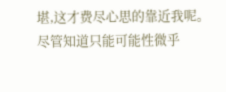堪,这才费尽心思的靠近我呢。
尽管知道只能可能性微乎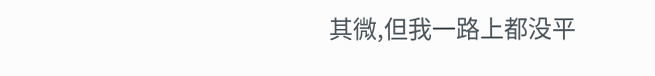其微,但我一路上都没平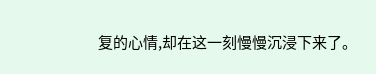复的心情,却在这一刻慢慢沉浸下来了。